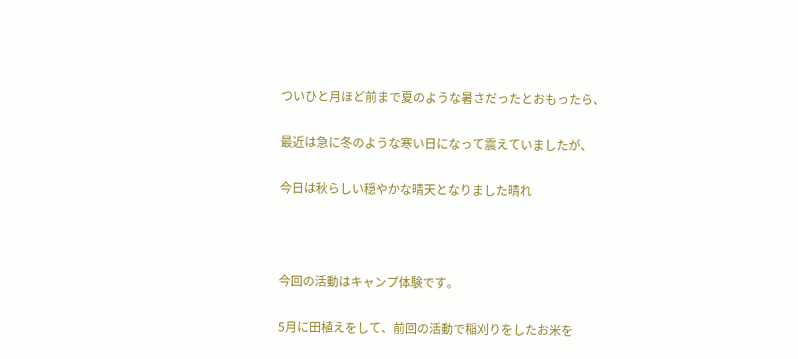ついひと月ほど前まで夏のような暑さだったとおもったら、

最近は急に冬のような寒い日になって震えていましたが、

今日は秋らしい穏やかな晴天となりました晴れ



今回の活動はキャンプ体験です。

5月に田植えをして、前回の活動で稲刈りをしたお米を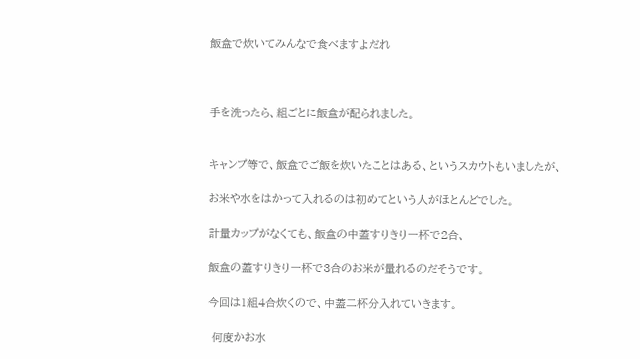飯盒で炊いてみんなで食べますよだれ



手を洗ったら、組ごとに飯盒が配られました。


キャンプ等で、飯盒でご飯を炊いたことはある、というスカウトもいましたが、

お米や水をはかって入れるのは初めてという人がほとんどでした。

計量カップがなくても、飯盒の中蓋すりきり一杯で2合、

飯盒の蓋すりきり一杯で3合のお米が量れるのだそうです。

今回は1組4合炊くので、中蓋二杯分入れていきます。

 何度かお水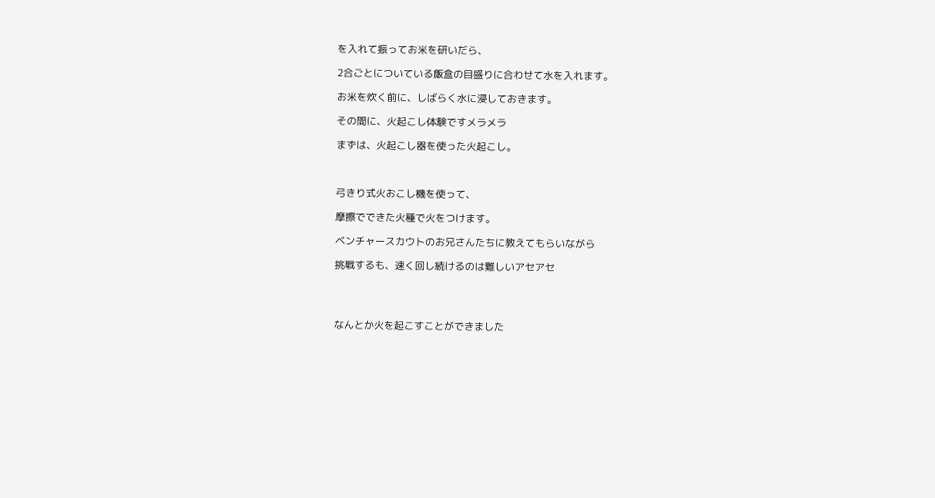を入れて振ってお米を研いだら、

2合ごとについている飯盒の目盛りに合わせて水を入れます。

お米を炊く前に、しばらく水に浸しておきます。

その間に、火起こし体験ですメラメラ

まずは、火起こし器を使った火起こし。



弓きり式火おこし機を使って、

摩擦でできた火種で火をつけます。

ベンチャースカウトのお兄さんたちに教えてもらいながら

挑戦するも、速く回し続けるのは難しいアセアセ




なんとか火を起こすことができました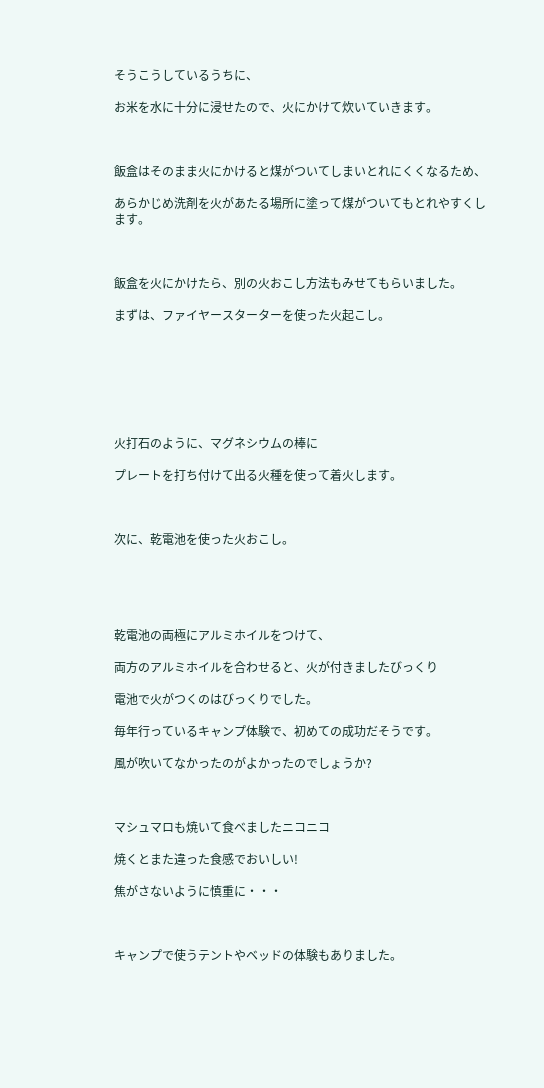そうこうしているうちに、

お米を水に十分に浸せたので、火にかけて炊いていきます。



飯盒はそのまま火にかけると煤がついてしまいとれにくくなるため、

あらかじめ洗剤を火があたる場所に塗って煤がついてもとれやすくします。



飯盒を火にかけたら、別の火おこし方法もみせてもらいました。

まずは、ファイヤースターターを使った火起こし。







火打石のように、マグネシウムの棒に

プレートを打ち付けて出る火種を使って着火します。



次に、乾電池を使った火おこし。





乾電池の両極にアルミホイルをつけて、

両方のアルミホイルを合わせると、火が付きましたびっくり

電池で火がつくのはびっくりでした。

毎年行っているキャンプ体験で、初めての成功だそうです。

風が吹いてなかったのがよかったのでしょうか?



マシュマロも焼いて食べましたニコニコ

焼くとまた違った食感でおいしい!

焦がさないように慎重に・・・



キャンプで使うテントやベッドの体験もありました。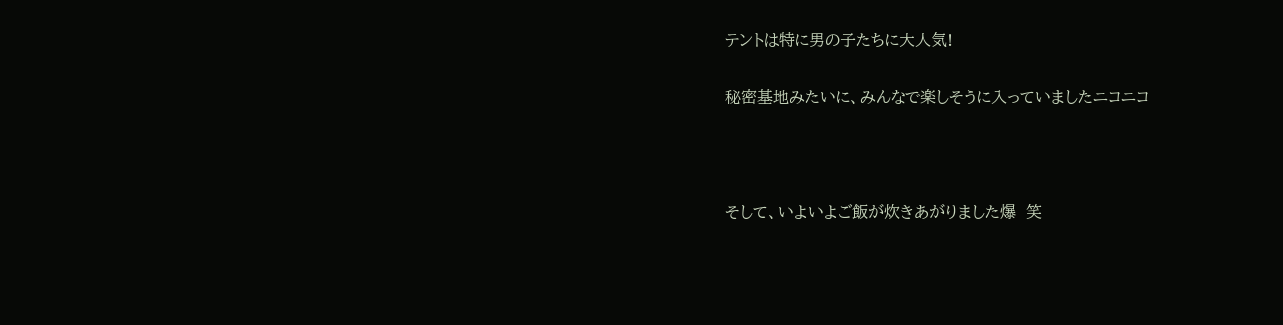テントは特に男の子たちに大人気!

秘密基地みたいに、みんなで楽しそうに入っていましたニコニコ



そして、いよいよご飯が炊きあがりました爆  笑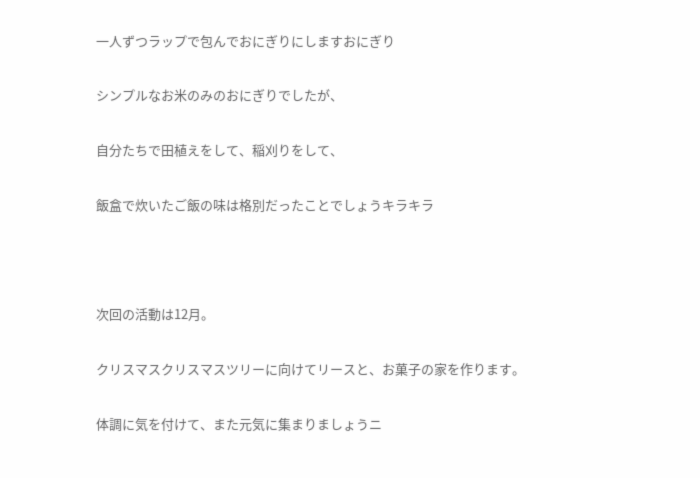一人ずつラップで包んでおにぎりにしますおにぎり

シンプルなお米のみのおにぎりでしたが、

自分たちで田植えをして、稲刈りをして、

飯盒で炊いたご飯の味は格別だったことでしょうキラキラ



次回の活動は12月。

クリスマスクリスマスツリーに向けてリースと、お菓子の家を作ります。

体調に気を付けて、また元気に集まりましょうニ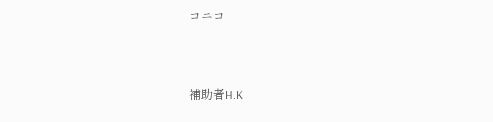コニコ



補助者H.K